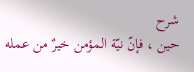شرح
حين ، فإنّ نيّة المؤمن خيرٌ من عمله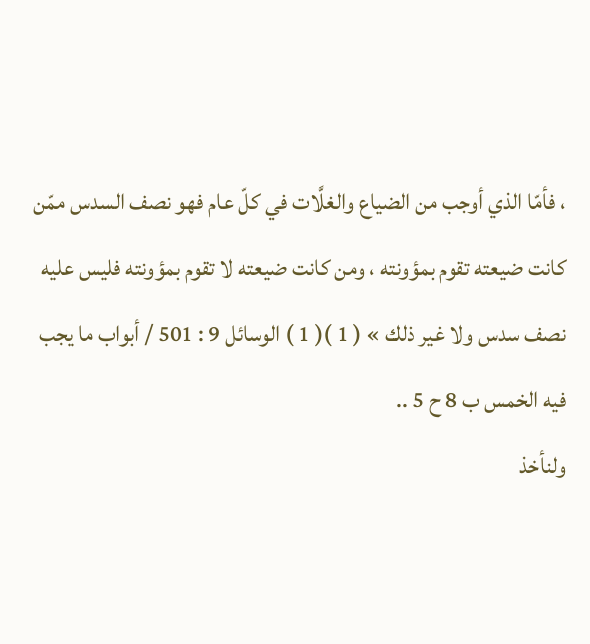، فأمّا الذي أوجب من الضياع والغلَّات في كلّ عام فهو نصف السدس ممّن كانت ضيعته تقوم بمؤونته ، ومن كانت ضيعته لا تقوم بمؤونته فليس عليه نصف سدس ولا غير ذلك » ( 1 )( 1 ) الوسائل 9 : 501 / أبواب ما يجب فيه الخمس ب 8 ح 5 ..
ولنأخذ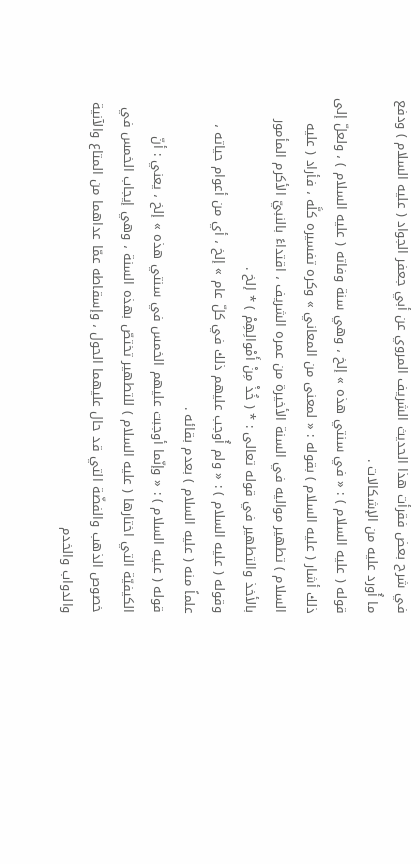في شرح بعض فقرأت هذا الحديث الشريف المروي عن أبي جعفر الجواد ( عليه السلام ) ودفع ما أُورد عليه من الإشكالات .
قوله ( عليه السلام ) : « في سنتي هذه » إلخ ، وهي سنة وفاته ( عليه السلام ) ، ولعلّ إلى ذلك أشار ( عليه السلام ) بقوله : « لمعنى من المعاني » وكره تفسيره كلَّه ، فأراد ( عليه السلام ) تطهير مواليه في السنة الأخيرة من عمره الشريف ، اقتداءً بالنبيّ الأكرم المأمور بالأخذ والتطهير في قوله تعالى : * ( خُذْ مِنْ أَمْوالِهِمْ ) * إلخ .
وقوله ( عليه السلام ) : « ولم أُوجب عليهم ذلك في كلّ عام » إلخ ، أي من أعوام حياته ، علماً منه ( عليه السلام ) بعدم بقائه .
قوله ( عليه السلام ) : « وإنّما أوجبت عليهم الخمس في سنتي هذه » إلخ ، يعني : أنّ الكيفيّة التي اختارها ( عليه السلام ) للتطهير تختصّ بهذه السنة ، وهي إيجاب الخمس في خصوص الذهب والفضّة التي قد حال عليهما الحول ، وإسقاطه عمّا عداهما من المتاع والآنية والدواب والخدم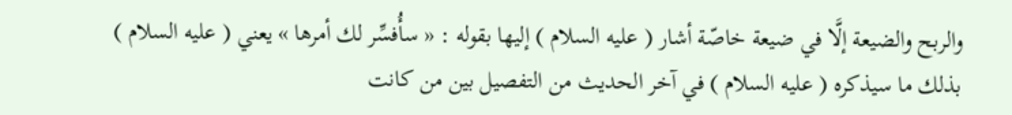والربح والضيعة إلَّا في ضيعة خاصّة أشار ( عليه السلام ) إليها بقوله : « سأُفسِّر لك أمرها » يعني ( عليه السلام ) بذلك ما سيذكره ( عليه السلام ) في آخر الحديث من التفصيل بين من كانت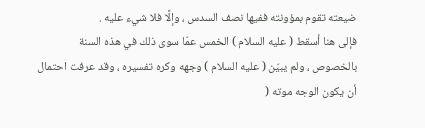ضيعته تقوم بمؤونته ففيها نصف السدس ، وإلَّا فلا شيء عليه .
فإلى هنا أسقط ( عليه السلام ) الخمس عمّا سوى ذلك في هذه السنة بالخصوص ، ولم يبيّن ( عليه السلام ) وجهه وكره تفسيره ، وقد عرفت احتمال أن يكون الوجه موته (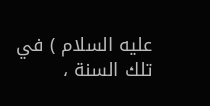عليه السلام ) في تلك السنة ،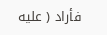فأراد ( عليه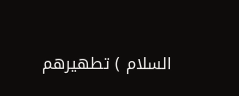السلام ) تطهيرهم